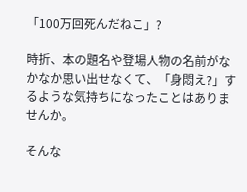「100万回死んだねこ」?

時折、本の題名や登場人物の名前がなかなか思い出せなくて、「身悶え?」するような気持ちになったことはありませんか。

そんな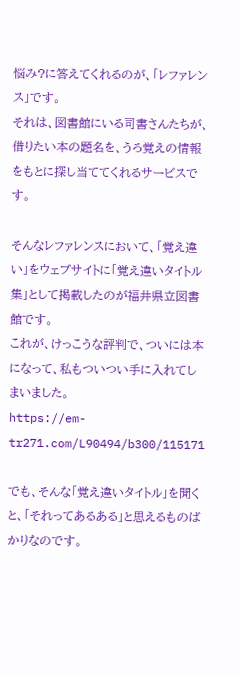悩み?に答えてくれるのが、「レファレンス」です。
それは、図書館にいる司書さんたちが、借りたい本の題名を、うろ覚えの情報をもとに探し当ててくれるサービスです。

そんなレファレンスにおいて、「覚え違い」をウェブサイトに「覚え違いタイトル集」として掲載したのが福井県立図書館です。
これが、けっこうな評判で、ついには本になって、私もついつい手に入れてしまいました。
https://em-tr271.com/L90494/b300/115171

でも、そんな「覚え違いタイトル」を聞くと、「それってあるある」と思えるものばかりなのです。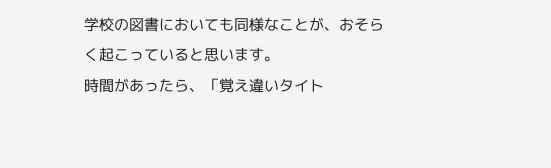学校の図書においても同様なことが、おそらく起こっていると思います。
時間があったら、「覚え違いタイト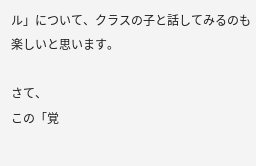ル」について、クラスの子と話してみるのも楽しいと思います。

さて、
この「覚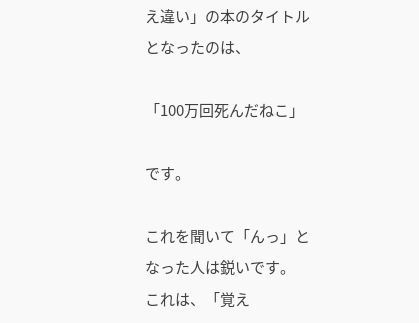え違い」の本のタイトルとなったのは、

「100万回死んだねこ」

です。

これを聞いて「んっ」となった人は鋭いです。
これは、「覚え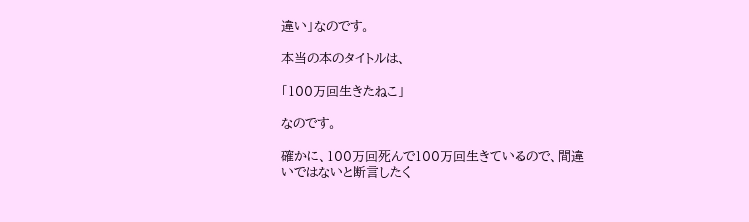違い」なのです。

本当の本のタイトルは、

「100万回生きたねこ」

なのです。

確かに、100万回死んで100万回生きているので、間違いではないと断言したく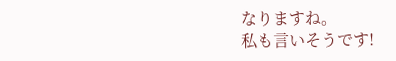なりますね。
私も言いそうです!